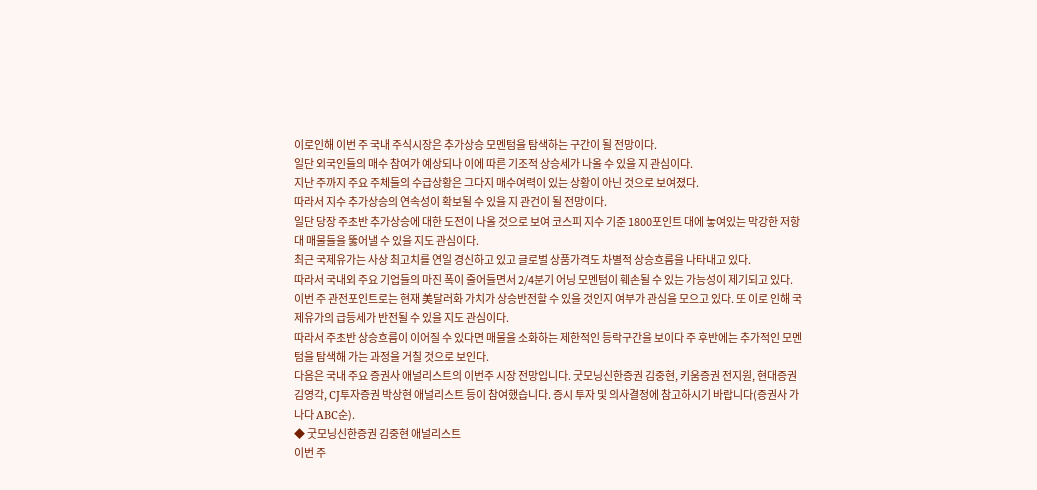이로인해 이번 주 국내 주식시장은 추가상승 모멘텀을 탐색하는 구간이 될 전망이다.
일단 외국인들의 매수 참여가 예상되나 이에 따른 기조적 상승세가 나올 수 있을 지 관심이다.
지난 주까지 주요 주체들의 수급상황은 그다지 매수여력이 있는 상황이 아닌 것으로 보여졌다.
따라서 지수 추가상승의 연속성이 확보될 수 있을 지 관건이 될 전망이다.
일단 당장 주초반 추가상승에 대한 도전이 나올 것으로 보여 코스피 지수 기준 1800포인트 대에 놓여있는 막강한 저항대 매물들을 뚫어낼 수 있을 지도 관심이다.
최근 국제유가는 사상 최고치를 연일 경신하고 있고 글로벌 상품가격도 차별적 상승흐름을 나타내고 있다.
따라서 국내외 주요 기업들의 마진 폭이 줄어들면서 2/4분기 어닝 모멘텀이 훼손될 수 있는 가능성이 제기되고 있다.
이번 주 관전포인트로는 현재 美달러화 가치가 상승반전할 수 있을 것인지 여부가 관심을 모으고 있다. 또 이로 인해 국제유가의 급등세가 반전될 수 있을 지도 관심이다.
따라서 주초반 상승흐름이 이어질 수 있다면 매물을 소화하는 제한적인 등락구간을 보이다 주 후반에는 추가적인 모멘텀을 탐색해 가는 과정을 거칠 것으로 보인다.
다음은 국내 주요 증권사 애널리스트의 이번주 시장 전망입니다. 굿모닝신한증권 김중현, 키움증권 전지원, 현대증권 김영각, CJ투자증권 박상현 애널리스트 등이 참여했습니다. 증시 투자 및 의사결정에 참고하시기 바랍니다(증권사 가나다 ABC순).
◆ 굿모닝신한증권 김중현 애널리스트
이번 주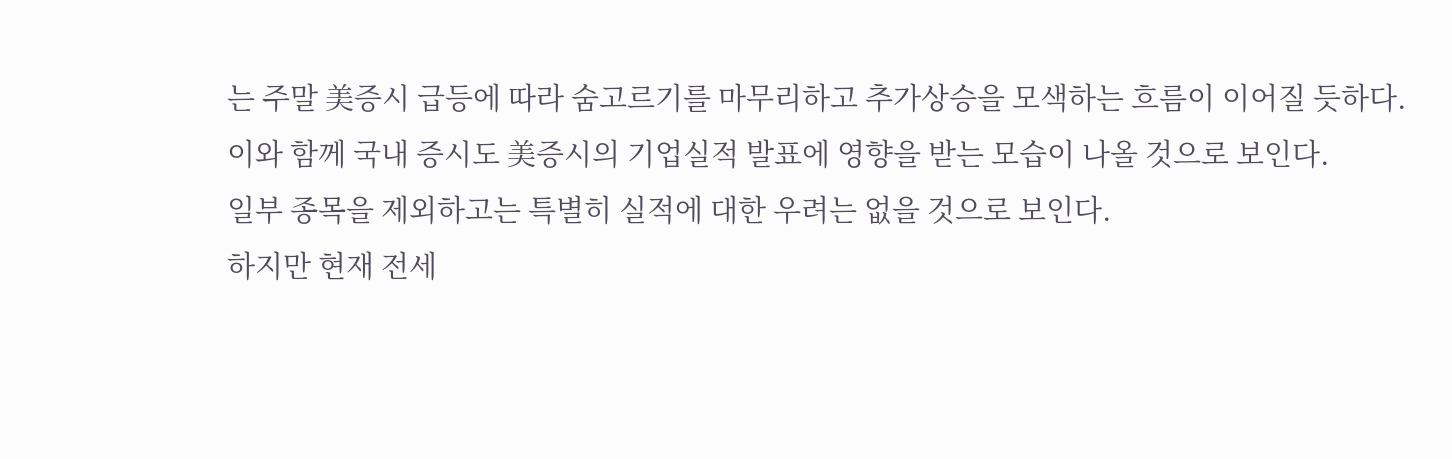는 주말 美증시 급등에 따라 숨고르기를 마무리하고 추가상승을 모색하는 흐름이 이어질 듯하다.
이와 함께 국내 증시도 美증시의 기업실적 발표에 영향을 받는 모습이 나올 것으로 보인다.
일부 종목을 제외하고는 특별히 실적에 대한 우려는 없을 것으로 보인다.
하지만 현재 전세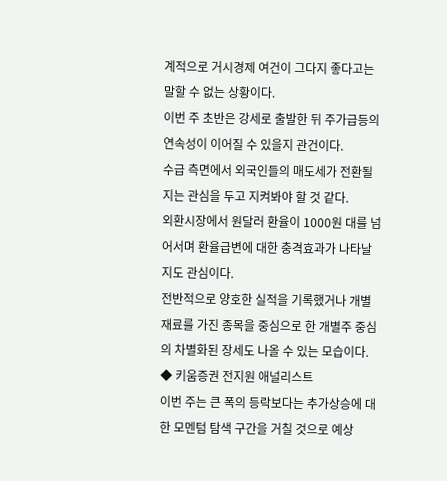계적으로 거시경제 여건이 그다지 좋다고는 말할 수 없는 상황이다.
이번 주 초반은 강세로 출발한 뒤 주가급등의 연속성이 이어질 수 있을지 관건이다.
수급 측면에서 외국인들의 매도세가 전환될 지는 관심을 두고 지켜봐야 할 것 같다.
외환시장에서 원달러 환율이 1000원 대를 넘어서며 환율급변에 대한 충격효과가 나타날 지도 관심이다.
전반적으로 양호한 실적을 기록했거나 개별 재료를 가진 종목을 중심으로 한 개별주 중심의 차별화된 장세도 나올 수 있는 모습이다.
◆ 키움증권 전지원 애널리스트
이번 주는 큰 폭의 등락보다는 추가상승에 대한 모멘텀 탐색 구간을 거칠 것으로 예상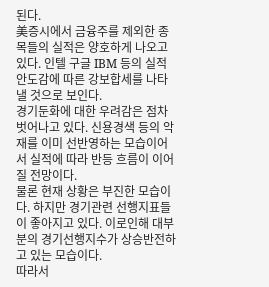된다.
美증시에서 금융주를 제외한 종목들의 실적은 양호하게 나오고 있다. 인텔 구글 IBM 등의 실적 안도감에 따른 강보합세를 나타낼 것으로 보인다.
경기둔화에 대한 우려감은 점차 벗어나고 있다. 신용경색 등의 악재를 이미 선반영하는 모습이어서 실적에 따라 반등 흐름이 이어질 전망이다.
물론 현재 상황은 부진한 모습이다. 하지만 경기관련 선행지표들이 좋아지고 있다. 이로인해 대부분의 경기선행지수가 상승반전하고 있는 모습이다.
따라서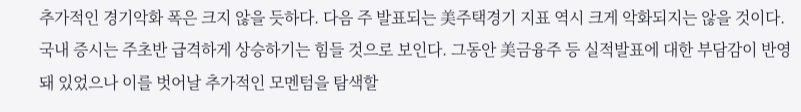추가적인 경기악화 폭은 크지 않을 듯하다. 다음 주 발표되는 美주택경기 지표 역시 크게 악화되지는 않을 것이다.
국내 증시는 주초반 급격하게 상승하기는 힘들 것으로 보인다. 그동안 美금융주 등 실적발표에 대한 부담감이 반영돼 있었으나 이를 벗어날 추가적인 모멘텀을 탐색할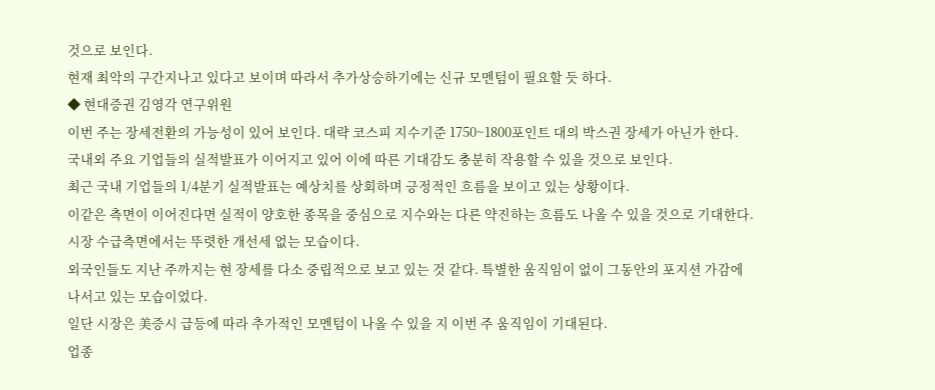것으로 보인다.
현재 최악의 구간지나고 있다고 보이며 따라서 추가상승하기에는 신규 모멘텀이 필요할 듯 하다.
◆ 현대증권 김영각 연구위원
이번 주는 장세전환의 가능성이 있어 보인다. 대략 코스피 지수기준 1750~1800포인트 대의 박스권 장세가 아닌가 한다.
국내외 주요 기업들의 실적발표가 이어지고 있어 이에 따른 기대감도 충분히 작용할 수 있을 것으로 보인다.
최근 국내 기업들의 1/4분기 실적발표는 예상치를 상회하며 긍정적인 흐름을 보이고 있는 상황이다.
이같은 측면이 이어진다면 실적이 양호한 종목을 중심으로 지수와는 다른 약진하는 흐름도 나올 수 있을 것으로 기대한다.
시장 수급측면에서는 뚜렷한 개선세 없는 모습이다.
외국인들도 지난 주까지는 현 장세를 다소 중립적으로 보고 있는 것 같다. 특별한 움직임이 없이 그동안의 포지션 가감에 나서고 있는 모습이었다.
일단 시장은 美증시 급등에 따라 추가적인 모멘텀이 나올 수 있을 지 이번 주 움직임이 기대된다.
업종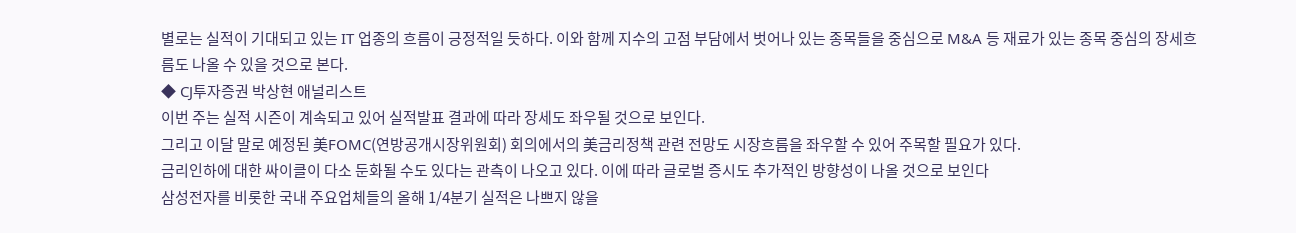별로는 실적이 기대되고 있는 IT 업종의 흐름이 긍정적일 듯하다. 이와 함께 지수의 고점 부담에서 벗어나 있는 종목들을 중심으로 M&A 등 재료가 있는 종목 중심의 장세흐름도 나올 수 있을 것으로 본다.
◆ CJ투자증권 박상현 애널리스트
이번 주는 실적 시즌이 계속되고 있어 실적발표 결과에 따라 장세도 좌우될 것으로 보인다.
그리고 이달 말로 예정된 美FOMC(연방공개시장위원회) 회의에서의 美금리정책 관련 전망도 시장흐름을 좌우할 수 있어 주목할 필요가 있다.
금리인하에 대한 싸이클이 다소 둔화될 수도 있다는 관측이 나오고 있다. 이에 따라 글로벌 증시도 추가적인 방향성이 나올 것으로 보인다
삼성전자를 비롯한 국내 주요업체들의 올해 1/4분기 실적은 나쁘지 않을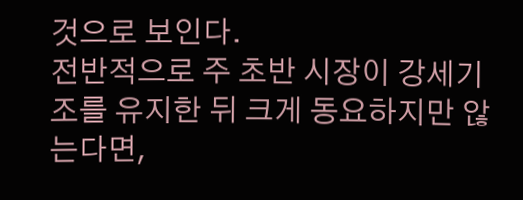것으로 보인다.
전반적으로 주 초반 시장이 강세기조를 유지한 뒤 크게 동요하지만 않는다면,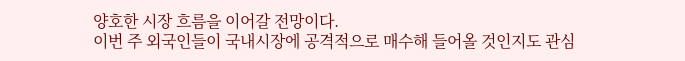양호한 시장 흐름을 이어갈 전망이다.
이번 주 외국인들이 국내시장에 공격적으로 매수해 들어올 것인지도 관심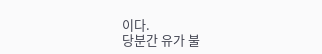이다.
당분간 유가 불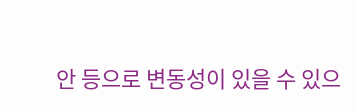안 등으로 변동성이 있을 수 있으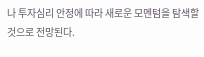나 투자심리 안정에 따라 새로운 모멘텀을 탐색할 것으로 전망된다.